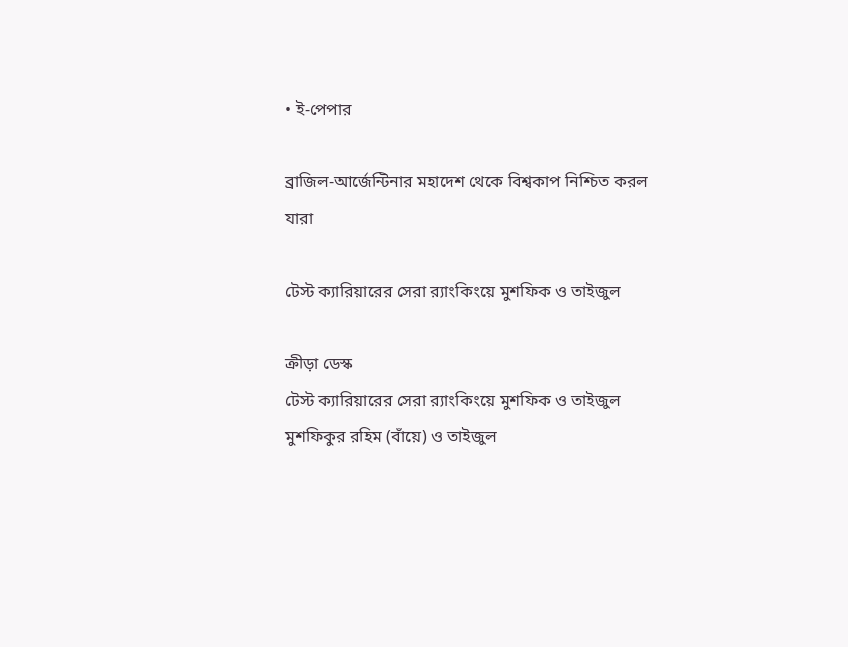• ই-পেপার

ব্রাজিল-আর্জেন্টিনার মহাদেশ থেকে বিশ্বকাপ নিশ্চিত করল যারা

টেস্ট ক্যারিয়ারের সেরা র‌্যাংকিংয়ে মুশফিক ও তাইজুল

ক্রীড়া ডেস্ক
টেস্ট ক্যারিয়ারের সেরা র‌্যাংকিংয়ে মুশফিক ও তাইজুল
মুশফিকুর রহিম (বাঁয়ে) ও তাইজুল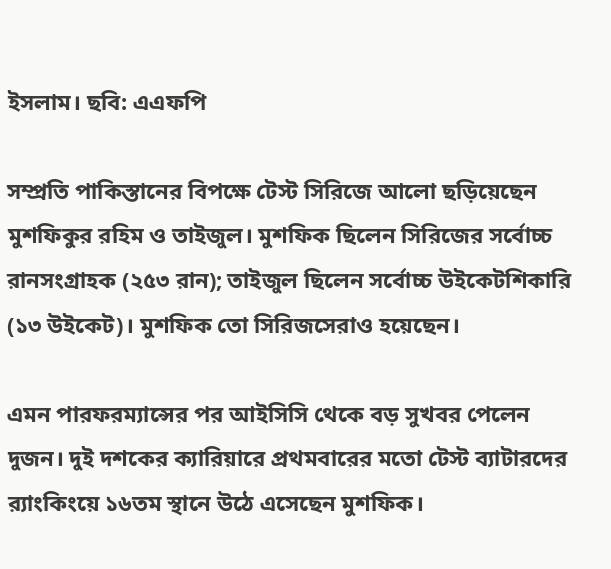ইসলাম। ছবি: এএফপি

সম্প্রতি পাকিস্তানের বিপক্ষে টেস্ট সিরিজে আলো ছড়িয়েছেন মুশফিকুর রহিম ও তাইজুল। মুশফিক ছিলেন সিরিজের সর্বোচ্চ রানসংগ্রাহক (২৫৩ রান); তাইজুল ছিলেন সর্বোচ্চ উইকেটশিকারি (১৩ উইকেট)। মুশফিক তো সিরিজসেরাও হয়েছেন।

এমন পারফরম্যান্সের পর আইসিসি থেকে বড় সুখবর পেলেন দুজন। দুই দশকের ক্যারিয়ারে প্রথমবারের মতো টেস্ট ব্যাটারদের র‌্যাংকিংয়ে ১৬তম স্থানে উঠে এসেছেন মুশফিক।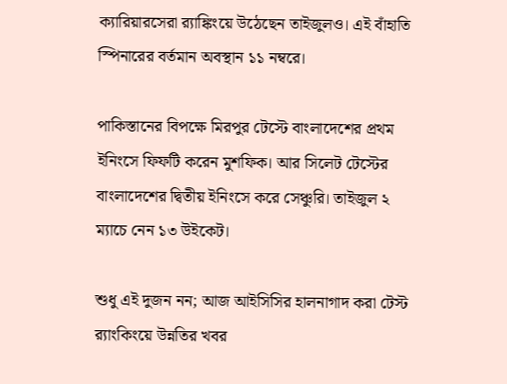ক্যারিয়ারসেরা র‌্যাঙ্কিংয়ে উঠেছেন তাইজুলও। এই বাঁহাতি স্পিনারের বর্তমান অবস্থান ১১ নম্বরে।

পাকিস্তানের বিপক্ষে মিরপুর টেস্টে বাংলাদেশের প্রথম ইনিংসে ফিফটি করেন মুশফিক। আর সিলেট টেস্টের বাংলাদেশের দ্বিতীয় ইনিংসে করে সেঞ্চুরি। তাইজুল ২ ম্যাচে নেন ১৩ উইকেট।

শুধু এই দুজন নন; আজ আইসিসির হালনাগাদ করা টেস্ট র‌্যাংকিংয়ে উন্নতির খবর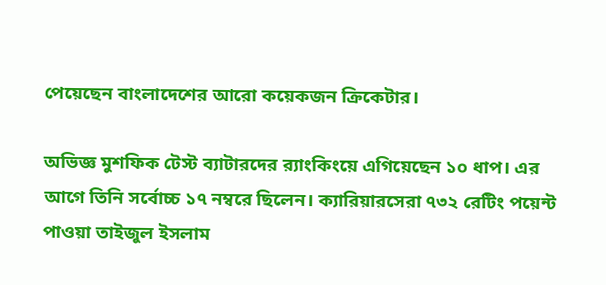পেয়েছেন বাংলাদেশের আরো কয়েকজন ক্রিকেটার।

অভিজ্ঞ মুশফিক টেস্ট ব্যাটারদের র‌্যাংকিংয়ে এগিয়েছেন ১০ ধাপ। এর আগে তিনি সর্বোচ্চ ১৭ নম্বরে ছিলেন। ক্যারিয়ারসেরা ৭৩২ রেটিং পয়েন্ট পাওয়া তাইজুল ইসলাম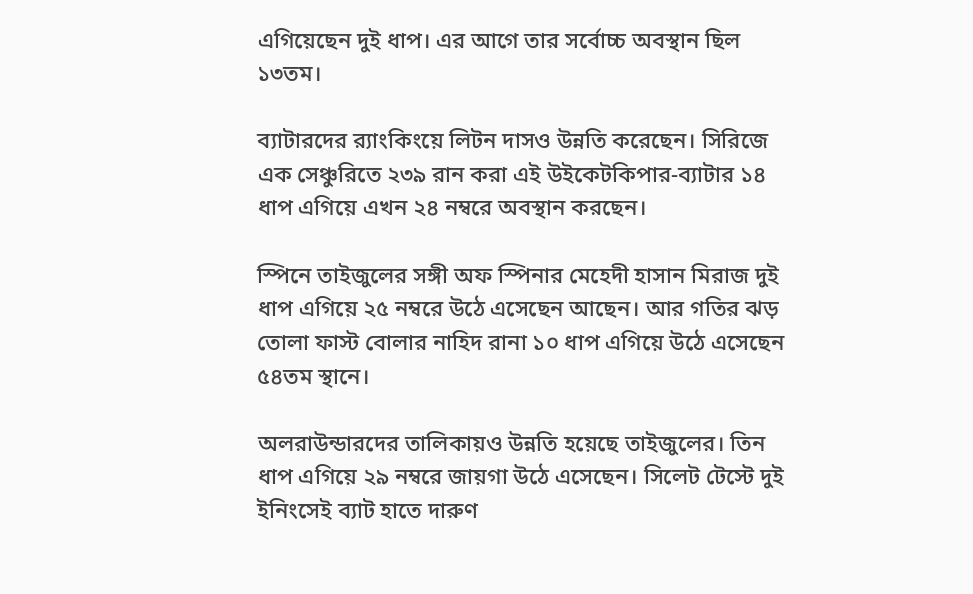এগিয়েছেন দুই ধাপ। এর আগে তার সর্বোচ্চ অবস্থান ছিল ১৩তম।

ব্যাটারদের র‌্যাংকিংয়ে লিটন দাসও উন্নতি করেছেন। সিরিজে এক সেঞ্চুরিতে ২৩৯ রান করা এই উইকেটকিপার-ব্যাটার ১৪ ধাপ এগিয়ে এখন ২৪ নম্বরে অবস্থান করছেন।

স্পিনে তাইজুলের সঙ্গী অফ স্পিনার মেহেদী হাসান মিরাজ দুই ধাপ এগিয়ে ২৫ নম্বরে উঠে এসেছেন আছেন। আর গতির ঝড় তোলা ফাস্ট বোলার নাহিদ রানা ১০ ধাপ এগিয়ে উঠে এসেছেন ৫৪তম স্থানে।

অলরাউন্ডারদের তালিকায়ও উন্নতি হয়েছে তাইজুলের। তিন ধাপ এগিয়ে ২৯ নম্বরে জায়গা উঠে এসেছেন। সিলেট টেস্টে দুই ইনিংসেই ব্যাট হাতে দারুণ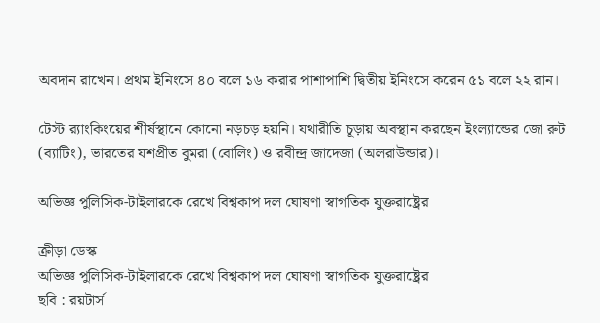অবদান রাখেন। প্রথম ইনিংসে ৪০ বলে ১৬ করার পাশাপাশি দ্বিতীয় ইনিংসে করেন ৫১ বলে ২২ রান।

টেস্ট র‌্যাংকিংয়ের শীর্ষস্থানে কোনো নড়চড় হয়নি। যথারীতি চূড়ায় অবস্থান করছেন ইংল্যান্ডের জো রুট (ব্যাটিং), ভারতের যশপ্রীত বুমরা (বোলিং) ও রবীন্দ্র জাদেজা (অলরাউন্ডার)।

অভিজ্ঞ পুলিসিক-টাইলারকে রেখে বিশ্বকাপ দল ঘোষণা স্বাগতিক যুক্তরাষ্ট্রের

ক্রীড়া ডেস্ক
অভিজ্ঞ পুলিসিক-টাইলারকে রেখে বিশ্বকাপ দল ঘোষণা স্বাগতিক যুক্তরাষ্ট্রের
ছবি : রয়টার্স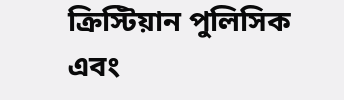ক্রিস্টিয়ান পুলিসিক এবং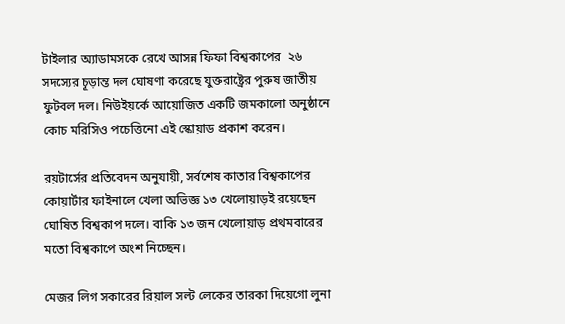টাইলার অ্যাডামসকে রেখে আসন্ন ফিফা বিশ্বকাপের  ২৬ সদস্যের চূড়ান্ত দল ঘোষণা করেছে যুক্তরাষ্ট্রের পুরুষ জাতীয় ফুটবল দল। নিউইয়র্কে আয়োজিত একটি জমকালো অনুষ্ঠানে কোচ মরিসিও পচেত্তিনো এই স্কোয়াড প্রকাশ করেন।

রয়টার্সের প্রতিবেদন অনুযায়ী, সর্বশেষ কাতার বিশ্বকাপের কোয়ার্টার ফাইনালে খেলা অভিজ্ঞ ১৩ খেলোয়াড়ই রয়েছেন ঘোষিত বিশ্বকাপ দলে। বাকি ১৩ জন খেলোয়াড় প্রথমবারের মতো বিশ্বকাপে অংশ নিচ্ছেন।

মেজর লিগ সকারের রিয়াল সল্ট লেকের তারকা দিয়েগো লুনা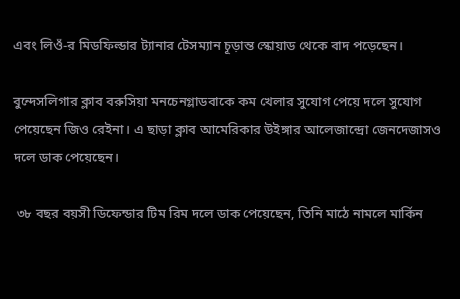এবং লিওঁ-র মিডফিল্ডার ট্যানার টেসম্যান চূড়ান্ত স্কোয়াড থেকে বাদ পড়েছেন।

বুন্দেসলিগার ক্লাব বরুসিয়া মনচেনগ্লাডবাকে কম খেলার সুযোগ পেয়ে দলে সুযোগ পেয়েছেন জিও রেইনা। এ ছাড়া ক্লাব আমেরিকার উইঙ্গার আলেজান্দ্রো জেনদেজাসও দলে ডাক পেয়েছেন।

 ৩৮ বছর বয়সী ডিফেন্ডার টিম রিম দলে ডাক পেয়েছেন, তিনি মাঠে নামলে মার্কিন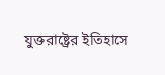যুক্তরাষ্ট্রের ইতিহাসে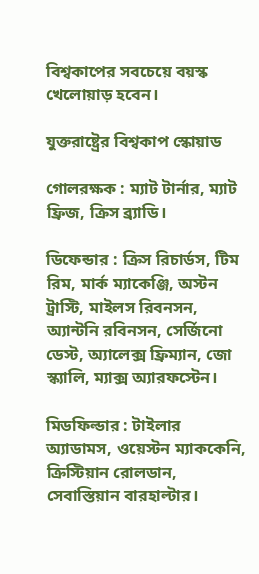বিশ্বকাপের সবচেয়ে বয়স্ক খেলোয়াড় হবেন।

যুক্তরাষ্ট্রের বিশ্বকাপ স্কোয়াড

গোলরক্ষক : ম্যাট টার্নার, ম্যাট ফ্রিজ, ক্রিস ব্র্যাডি।

ডিফেন্ডার : ক্রিস রিচার্ডস, টিম রিম, মার্ক ম্যাকেঞ্জি, অস্টন ট্রাস্টি, মাইলস রিবনসন, অ্যান্টনি রবিনসন, সের্জিনো ডেস্ট, অ্যালেক্স ফ্রিম্যান, জো স্ক্যালি, ম্যাক্স অ্যারফস্টেন।

মিডফিল্ডার : টাইলার অ্যাডামস, ওয়েস্টন ম্যাককেনি, ক্রিস্টিয়ান রোলডান, সেবাস্তিয়ান বারহাল্টার।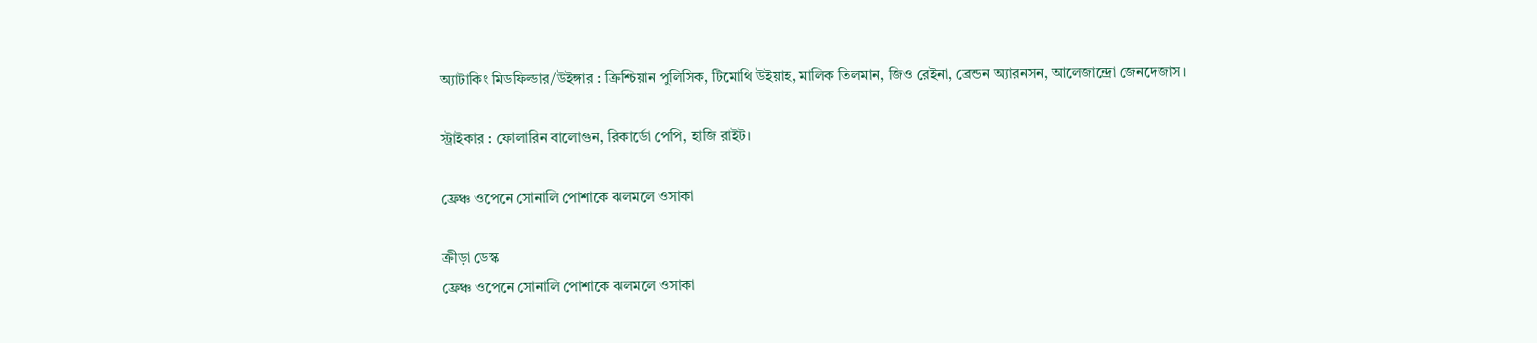অ্যাটাকিং মিডফিল্ডার/উইঙ্গার : ক্রিশ্চিয়ান পুলিসিক, টিমোথি উইয়াহ, মালিক তিলমান, জিও রেইনা, ব্রেন্ডন অ্যারনসন, আলেজান্দ্রো জেনদেজাস।

স্ট্রাইকার : ফোলারিন বালোগুন, রিকার্ডো পেপি, হাজি রাইট।

ফ্রেঞ্চ ওপেনে সোনালি পোশাকে ঝলমলে ওসাকা

ক্রীড়া ডেস্ক
ফ্রেঞ্চ ওপেনে সোনালি পোশাকে ঝলমলে ওসাকা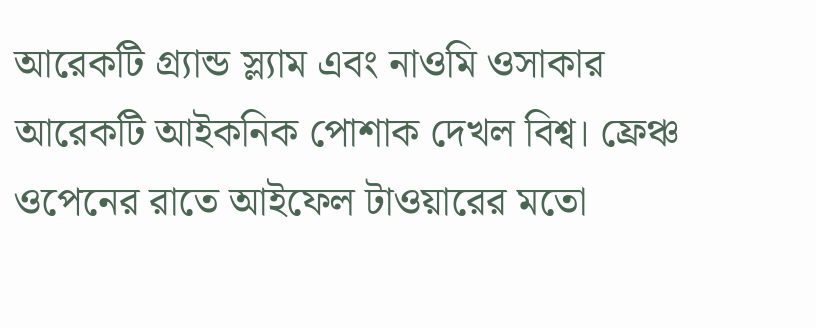আরেকটি গ্র্যান্ড স্ল্যাম এবং নাওমি ওসাকার আরেকটি আইকনিক পোশাক দেখল বিশ্ব। ফ্রেঞ্চ ওপেনের রাতে আইফেল টাওয়ারের মতো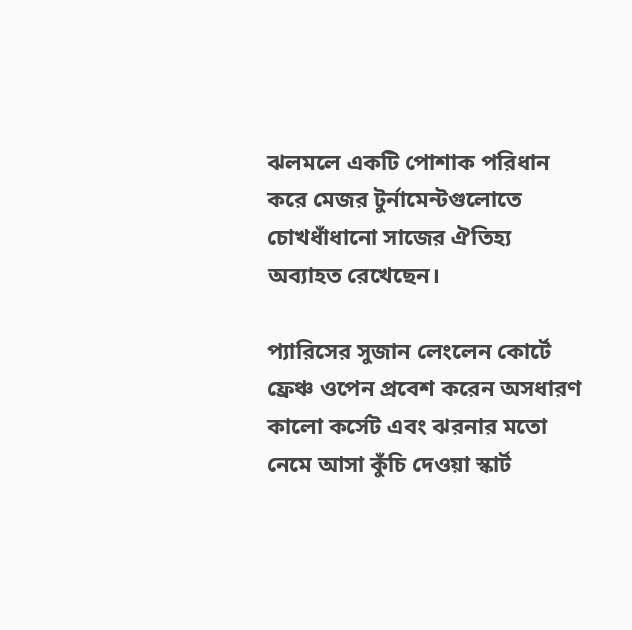ঝলমলে একটি পোশাক পরিধান করে মেজর টুর্নামেন্টগুলোতে চোখধাঁধানো সাজের ঐতিহ্য অব্যাহত রেখেছেন।

প্যারিসের সুজান লেংলেন কোর্টে ফ্রেঞ্চ ওপেন প্রবেশ করেন অসধারণ কালো কর্সেট এবং ঝরনার মতো নেমে আসা কুঁচি দেওয়া স্কার্ট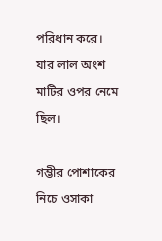পরিধান করে। যার লাল অংশ মাটির ওপর নেমে ছিল।

গম্ভীর পোশাকের নিচে ওসাকা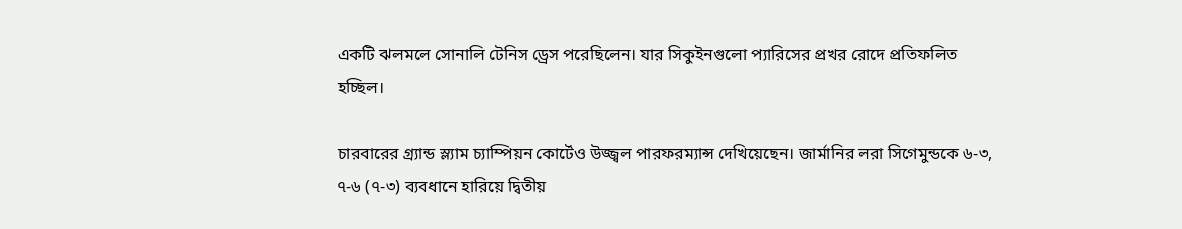একটি ঝলমলে সোনালি টেনিস ড্রেস পরেছিলেন। যার সিকুইনগুলো প্যারিসের প্রখর রোদে প্রতিফলিত হচ্ছিল।

চারবারের গ্র্যান্ড স্ল্যাম চ্যাম্পিয়ন কোর্টেও উজ্জ্বল পারফরম্যান্স দেখিয়েছেন। জার্মানির লরা সিগেমুন্ডকে ৬-৩, ৭-৬ (৭-৩) ব্যবধানে হারিয়ে দ্বিতীয়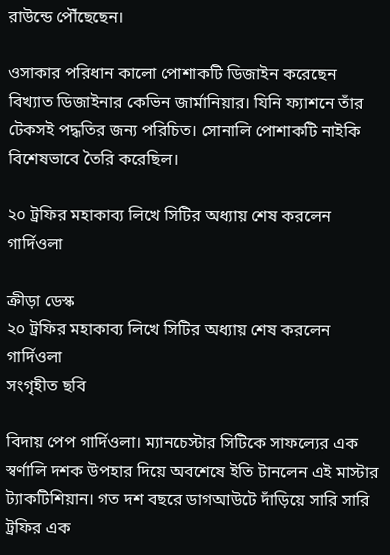রাউন্ডে পৌঁছেছেন।

ওসাকার পরিধান কালো পোশাকটি ডিজাইন করেছেন বিখ্যাত ডিজাইনার কেভিন জার্মানিয়ার। যিনি ফ্যাশনে তাঁর টেকসই পদ্ধতির জন্য পরিচিত। সোনালি পোশাকটি নাইকি বিশেষভাবে তৈরি করেছিল।

২০ ট্রফির মহাকাব্য লিখে সিটির অধ্যায় শেষ করলেন গার্দিওলা

ক্রীড়া ডেস্ক
২০ ট্রফির মহাকাব্য লিখে সিটির অধ্যায় শেষ করলেন গার্দিওলা
সংগৃহীত ছবি

বিদায় পেপ গার্দিওলা। ম্যানচেস্টার সিটিকে সাফল্যের এক স্বর্ণালি দশক উপহার দিয়ে অবশেষে ইতি টানলেন এই মাস্টার ট্যাকটিশিয়ান। গত দশ বছরে ডাগআউটে দাঁড়িয়ে সারি সারি ট্রফির এক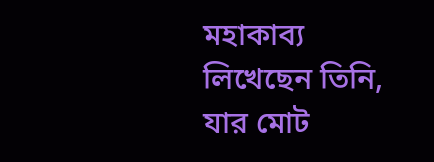মহাকাব্য লিখেছেন তিনি, যার মোট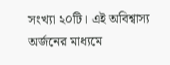সংখ্যা ২০টি। এই অবিশ্বাস্য অর্জনের মাধ্যমে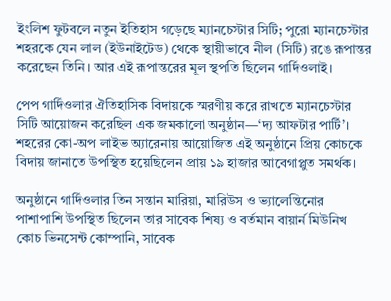ইংলিশ ফুটবলে নতুন ইতিহাস গড়েছে ম্যানচেস্টার সিটি; পুরো ম্যানচেস্টার শহরকে যেন লাল (ইউনাইটেড) থেকে স্থায়ীভাবে নীল (সিটি) রঙে রূপান্তর করেছেন তিনি। আর এই রূপান্তরের মূল স্থপতি ছিলেন গার্দিওলাই।

পেপ গার্দিওলার ঐতিহাসিক বিদায়কে স্মরণীয় করে রাখতে ম্যানচেস্টার সিটি আয়োজন করেছিল এক জমকালো অনুষ্ঠান—‘দ্য আফটার পার্টি’। শহরের কো-অপ লাইভ অ্যারেনায় আয়োজিত এই অনুষ্ঠানে প্রিয় কোচকে বিদায় জানাতে উপস্থিত হয়েছিলেন প্রায় ১৯ হাজার আবেগাপ্লুত সমর্থক।

অনুষ্ঠানে গার্দিওলার তিন সন্তান মারিয়া, মারিউস ও ভ্যালেন্তিনোর পাশাপাশি উপস্থিত ছিলেন তার সাবেক শিষ্য ও বর্তমান বায়ার্ন মিউনিখ কোচ ভিনসেন্ট কোম্পানি, সাবেক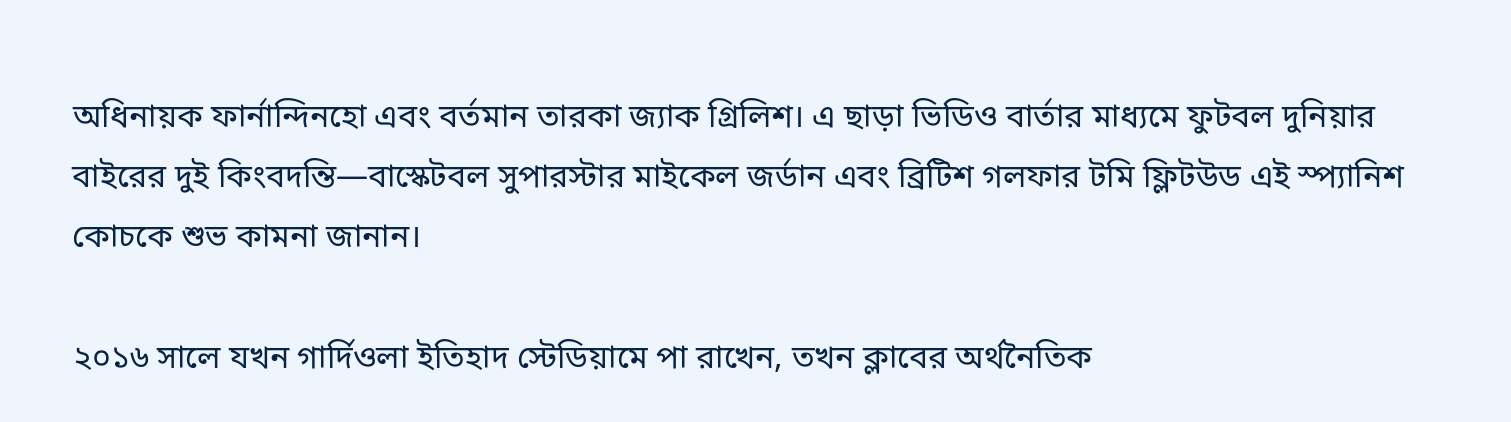অধিনায়ক ফার্নান্দিনহো এবং বর্তমান তারকা জ্যাক গ্রিলিশ। এ ছাড়া ভিডিও বার্তার মাধ্যমে ফুটবল দুনিয়ার বাইরের দুই কিংবদন্তি—বাস্কেটবল সুপারস্টার মাইকেল জর্ডান এবং ব্রিটিশ গলফার টমি ফ্লিটউড এই স্প্যানিশ কোচকে শুভ কামনা জানান।

২০১৬ সালে যখন গার্দিওলা ইতিহাদ স্টেডিয়ামে পা রাখেন, তখন ক্লাবের অর্থনৈতিক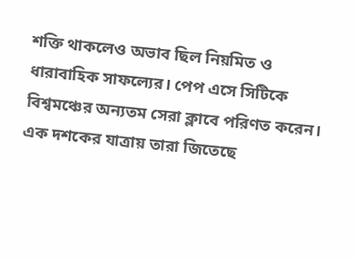শক্তি থাকলেও অভাব ছিল নিয়মিত ও ধারাবাহিক সাফল্যের। পেপ এসে সিটিকে বিশ্বমঞ্চের অন্যতম সেরা ক্লাবে পরিণত করেন। এক দশকের যাত্রায় তারা জিতেছে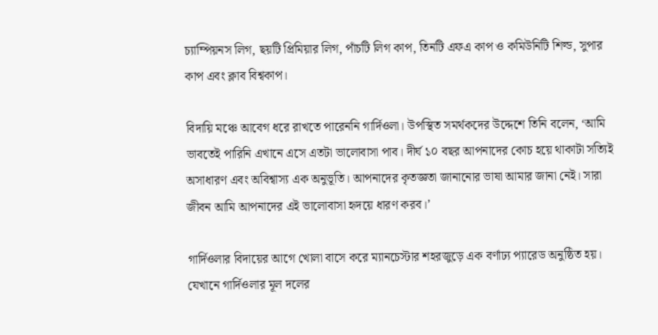চ্যাম্পিয়নস লিগ, ছয়টি প্রিমিয়ার লিগ, পাঁচটি লিগ কাপ, তিনটি এফএ কাপ ও কমিউনিটি শিল্ড, সুপার কাপ এবং ক্লাব বিশ্বকাপ।

বিদায়ি মঞ্চে আবেগ ধরে রাখতে পারেননি গার্দিওলা। উপস্থিত সমর্থকদের উদ্দেশে তিনি বলেন, ‘আমি ভাবতেই পারিনি এখানে এসে এতটা ভালোবাসা পাব। দীর্ঘ ১০ বছর আপনাদের কোচ হয়ে থাকাটা সত্যিই অসাধারণ এবং অবিশ্বাস্য এক অনুভূতি। আপনাদের কৃতজ্ঞতা জানানোর ভাষা আমার জানা নেই। সারা জীবন আমি আপনাদের এই ভালোবাসা হৃদয়ে ধারণ করব।’

গার্দিওলার বিদায়ের আগে খোলা বাসে করে ম্যানচেস্টার শহরজুড়ে এক বর্ণাঢ্য প্যারেড অনুষ্ঠিত হয়। যেখানে গার্দিওলার মূল দলের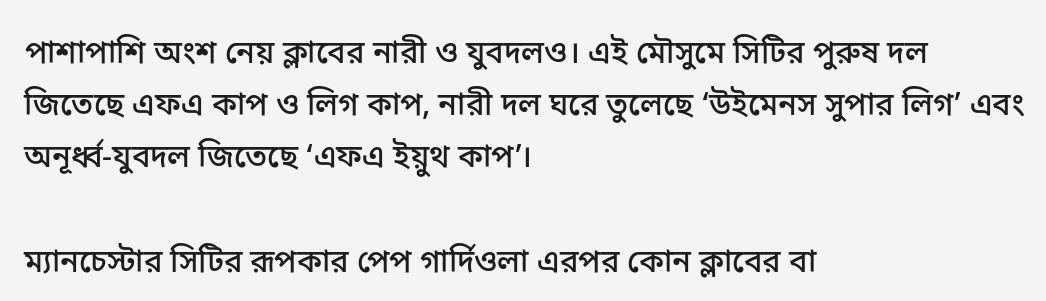পাশাপাশি অংশ নেয় ক্লাবের নারী ও যুবদলও। এই মৌসুমে সিটির পুরুষ দল জিতেছে এফএ কাপ ও লিগ কাপ, নারী দল ঘরে তুলেছে ‘উইমেনস সুপার লিগ’ এবং অনূর্ধ্ব-যুবদল জিতেছে ‘এফএ ইয়ুথ কাপ’।

ম্যানচেস্টার সিটির রূপকার পেপ গার্দিওলা এরপর কোন ক্লাবের বা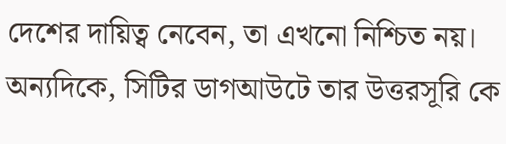দেশের দায়িত্ব নেবেন, তা এখনো নিশ্চিত নয়। অন্যদিকে, সিটির ডাগআউটে তার উত্তরসূরি কে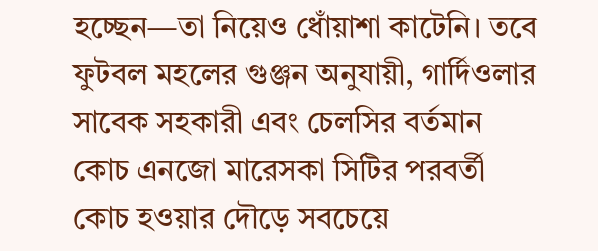হচ্ছেন—তা নিয়েও ধোঁয়াশা কাটেনি। তবে ফুটবল মহলের গুঞ্জন অনুযায়ী, গার্দিওলার সাবেক সহকারী এবং চেলসির বর্তমান কোচ এনজো মারেসকা সিটির পরবর্তী কোচ হওয়ার দৌড়ে সবচেয়ে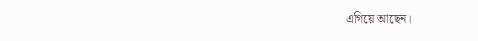এগিয়ে আছেন।